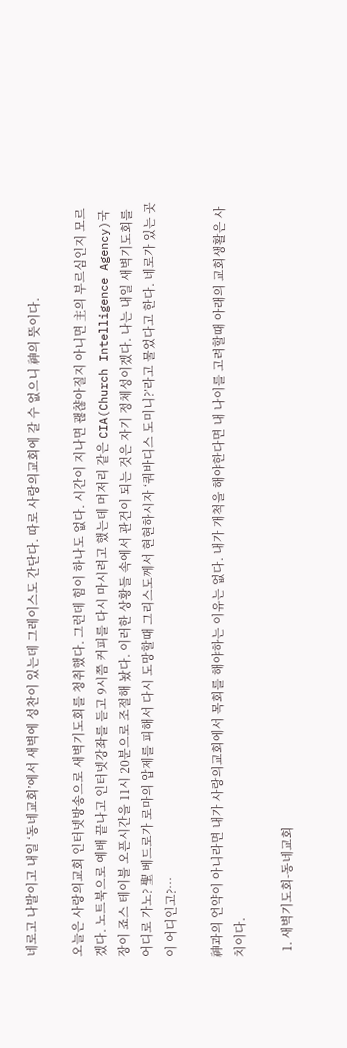네로고 나발이고 내일 ‘동네교회’에서 새벽에 성찬이 있는데 그레이스도 간단다. 따로 사랑의교회에 갈 수 없으니 神의 뜻이다.

오늘은 사랑의교회 인터넷방송으로 새벽기도회를 청취했다. 그런데 힘이 하나도 없다. 시간이 지나면 괞챦아질지 아니면 主의 부르심인지 모르겠다. 노트북으로 예배 끝나고 인터넷강좌를 듣고 9시쯤 커피를 다시 마시려고 했는데 머저리 같은 CIA(Church Intelligence Agency)국장이 죠스 테이블 오픈시간을 11시 20분으로 조절해 놨다. 이러한 상황들 속에서 관건이 되는 것은 자기 정체성이겠다. 나는 내일 새벽기도회를 어디로 가노? 聖 베드로가 로마의 압제를 피해서 다시 도망할때 그리스도께서 현현하시자 ‘쿼바디스 도미니?’라고 물었다고 한다. 네로가 있는 곳이 어디인고?…

神과의 언약이 아니라면 내가 사랑의교회에서 목회를 해야하는 이유는 없다. 내가 개척을 해야한다면 내 나이를 고려할때 아래의 교회생활은 사치이다.

  1. 새벽기도회-동네교회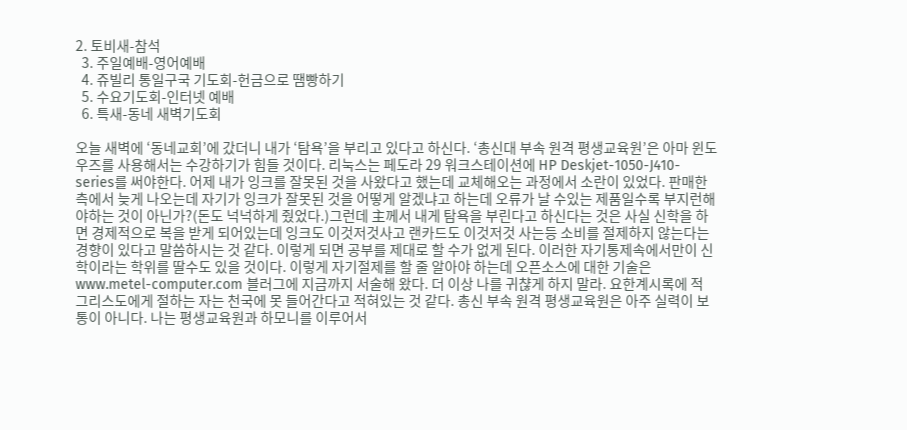2. 토비새-참석
  3. 주일예배-영어예배
  4. 쥬빌리 통일구국 기도회-헌금으로 땜빵하기
  5. 수요기도회-인터넷 예배
  6. 특새-동네 새벽기도회

오늘 새벽에 ‘동네교회’에 갔더니 내가 ‘탐욕’을 부리고 있다고 하신다. ‘총신대 부속 원격 평생교육원’은 아마 윈도우즈를 사용해서는 수강하기가 힘들 것이다. 리눅스는 페도라 29 워크스테이션에 HP Deskjet-1050-J410-series를 써야한다. 어제 내가 잉크를 잘못된 것을 사왔다고 했는데 교체해오는 과정에서 소란이 있었다. 판매한 측에서 늦게 나오는데 자기가 잉크가 잘못된 것을 어떻게 알겠냐고 하는데 오류가 날 수있는 제품일수록 부지런해야하는 것이 아닌가?(돈도 넉넉하게 줬었다.)그런데 主께서 내게 탐욕을 부린다고 하신다는 것은 사실 신학을 하면 경제적으로 복을 받게 되어있는데 잉크도 이것저것사고 랜카드도 이것저것 사는등 소비를 절제하지 않는다는 경향이 있다고 말씀하시는 것 같다. 이렇게 되면 공부를 제대로 할 수가 없게 된다. 이러한 자기통제속에서만이 신학이라는 학위를 딸수도 있을 것이다. 이렇게 자기절제를 할 줄 알아야 하는데 오픈소스에 대한 기술은 www.metel-computer.com 블러그에 지금까지 서술해 왔다. 더 이상 나를 귀챦게 하지 말라. 요한계시록에 적 그리스도에게 절하는 자는 천국에 못 들어간다고 적혀있는 것 같다. 총신 부속 원격 평생교육원은 아주 실력이 보통이 아니다. 나는 평생교육원과 하모니를 이루어서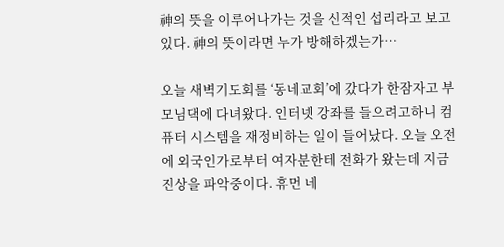神의 뜻을 이루어나가는 것을 신적인 섭리라고 보고 있다. 神의 뜻이라면 누가 방해하겠는가…

오늘 새벽기도회를 ‘동네교회’에 갔다가 한잠자고 부모님댁에 다녀왔다. 인터넷 강좌를 들으려고하니 컴퓨터 시스템을 재정비하는 일이 들어났다. 오늘 오전에 외국인가로부터 여자분한테 전화가 왔는데 지금 진상을 파악중이다. 휴먼 네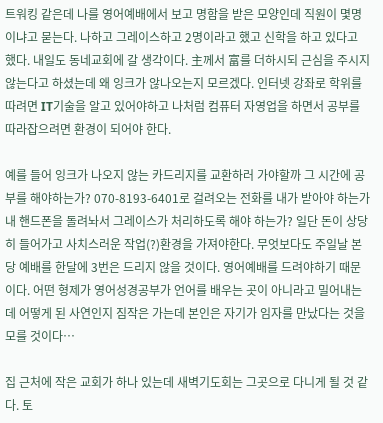트워킹 같은데 나를 영어예배에서 보고 명함을 받은 모양인데 직원이 몇명이냐고 묻는다. 나하고 그레이스하고 2명이라고 했고 신학을 하고 있다고 했다. 내일도 동네교회에 갈 생각이다. 主께서 富를 더하시되 근심을 주시지 않는다고 하셨는데 왜 잉크가 않나오는지 모르겠다. 인터넷 강좌로 학위를 따려면 IT기술을 알고 있어야하고 나처럼 컴퓨터 자영업을 하면서 공부를 따라잡으려면 환경이 되어야 한다.

예를 들어 잉크가 나오지 않는 카드리지를 교환하러 가야할까 그 시간에 공부를 해야하는가? 070-8193-6401로 걸려오는 전화를 내가 받아야 하는가 내 핸드폰을 돌려놔서 그레이스가 처리하도록 해야 하는가? 일단 돈이 상당히 들어가고 사치스러운 작업(?)환경을 가져야한다. 무엇보다도 주일날 본당 예배를 한달에 3번은 드리지 않을 것이다. 영어예배를 드려야하기 때문이다. 어떤 형제가 영어성경공부가 언어를 배우는 곳이 아니라고 밀어내는데 어떻게 된 사연인지 짐작은 가는데 본인은 자기가 임자를 만났다는 것을 모를 것이다…

집 근처에 작은 교회가 하나 있는데 새벽기도회는 그곳으로 다니게 될 것 같다. 토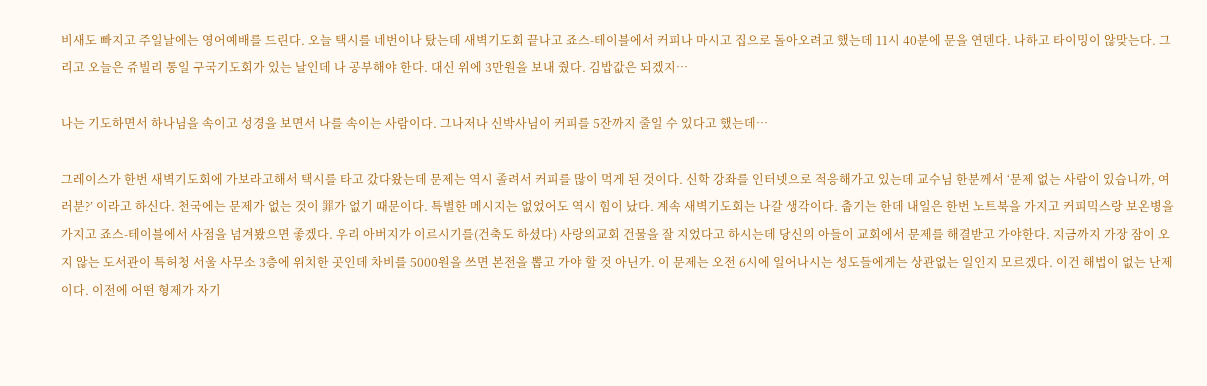비새도 빠지고 주일날에는 영어예배를 드린다. 오늘 택시를 네번이나 탔는데 새벽기도회 끝나고 죠스-테이블에서 커피나 마시고 집으로 돌아오려고 했는데 11시 40분에 문을 연덴다. 나하고 타이밍이 않맞는다. 그리고 오늘은 쥬빌리 통일 구국기도회가 있는 날인데 나 공부해야 한다. 대신 위에 3만원을 보내 줬다. 김밥값은 되겠지…

나는 기도하면서 하나님을 속이고 성경을 보면서 나를 속이는 사람이다. 그나저나 신박사님이 커피를 5잔까지 줄일 수 있다고 했는데…

그레이스가 한번 새벽기도회에 가보라고해서 택시를 타고 갔다왔는데 문제는 역시 졸려서 커피를 많이 먹게 된 것이다. 신학 강좌를 인터넷으로 적응해가고 있는데 교수님 한분께서 ‘문제 없는 사람이 있습니까, 여러분?’ 이라고 하신다. 천국에는 문제가 없는 것이 罪가 없기 때문이다. 특별한 메시지는 없었어도 역시 힘이 났다. 계속 새벽기도회는 나갈 생각이다. 춥기는 한데 내일은 한번 노트북을 가지고 커피믹스랑 보온병을 가지고 죠스-테이블에서 사점을 넘겨봤으면 좋겠다. 우리 아버지가 이르시기를(건축도 하셨다) 사랑의교회 건물을 잘 지었다고 하시는데 당신의 아들이 교회에서 문제를 해결받고 가야한다. 지금까지 가장 잠이 오지 않는 도서관이 특허청 서울 사무소 3층에 위치한 곳인데 차비를 5000원을 쓰면 본전을 뽑고 가야 할 것 아닌가. 이 문제는 오전 6시에 일어나시는 성도들에게는 상관없는 일인지 모르겠다. 이건 해법이 없는 난제이다. 이전에 어떤 형제가 자기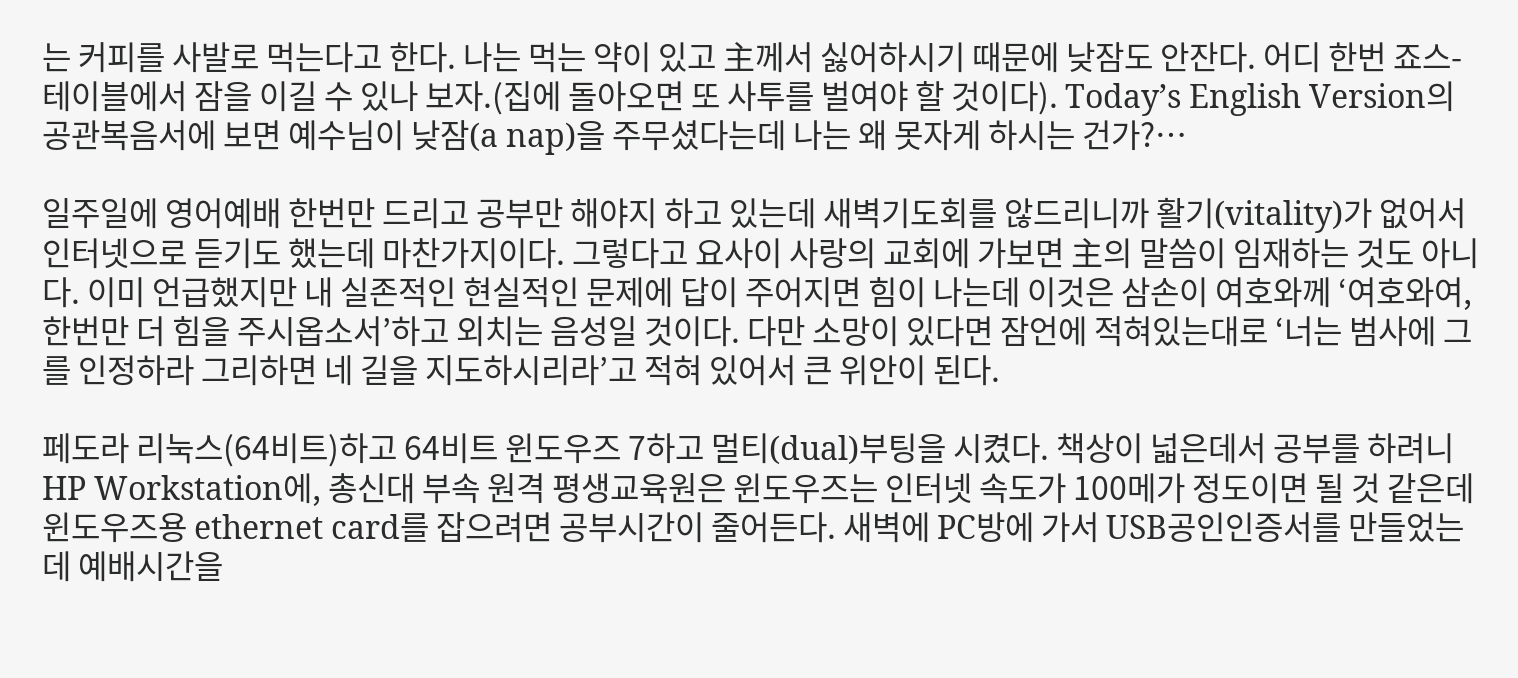는 커피를 사발로 먹는다고 한다. 나는 먹는 약이 있고 主께서 싫어하시기 때문에 낮잠도 안잔다. 어디 한번 죠스-테이블에서 잠을 이길 수 있나 보자.(집에 돌아오면 또 사투를 벌여야 할 것이다). Today’s English Version의 공관복음서에 보면 예수님이 낮잠(a nap)을 주무셨다는데 나는 왜 못자게 하시는 건가?…

일주일에 영어예배 한번만 드리고 공부만 해야지 하고 있는데 새벽기도회를 않드리니까 활기(vitality)가 없어서 인터넷으로 듣기도 했는데 마찬가지이다. 그렇다고 요사이 사랑의 교회에 가보면 主의 말씀이 임재하는 것도 아니다. 이미 언급했지만 내 실존적인 현실적인 문제에 답이 주어지면 힘이 나는데 이것은 삼손이 여호와께 ‘여호와여, 한번만 더 힘을 주시옵소서’하고 외치는 음성일 것이다. 다만 소망이 있다면 잠언에 적혀있는대로 ‘너는 범사에 그를 인정하라 그리하면 네 길을 지도하시리라’고 적혀 있어서 큰 위안이 된다.

페도라 리눅스(64비트)하고 64비트 윈도우즈 7하고 멀티(dual)부팅을 시켰다. 책상이 넓은데서 공부를 하려니 HP Workstation에, 총신대 부속 원격 평생교육원은 윈도우즈는 인터넷 속도가 100메가 정도이면 될 것 같은데 윈도우즈용 ethernet card를 잡으려면 공부시간이 줄어든다. 새벽에 PC방에 가서 USB공인인증서를 만들었는데 예배시간을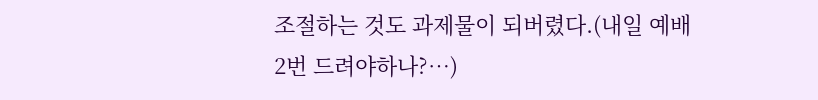조절하는 것도 과제물이 되버렸다.(내일 예배 2번 드려야하나?…)